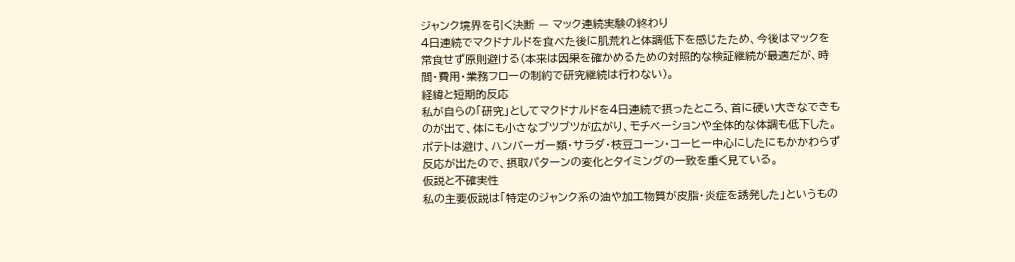ジャンク境界を引く決断 — マック連続実験の終わり
4日連続でマクドナルドを食べた後に肌荒れと体調低下を感じたため、今後はマックを常食せず原則避ける(本来は因果を確かめるための対照的な検証継続が最適だが、時間・費用・業務フローの制約で研究継続は行わない)。
経緯と短期的反応
私が自らの「研究」としてマクドナルドを4日連続で摂ったところ、首に硬い大きなできものが出て、体にも小さなブツブツが広がり、モチベーションや全体的な体調も低下した。ポテトは避け、ハンバーガー類・サラダ・枝豆コーン・コーヒー中心にしたにもかかわらず反応が出たので、摂取パターンの変化とタイミングの一致を重く見ている。
仮説と不確実性
私の主要仮説は「特定のジャンク系の油や加工物質が皮脂・炎症を誘発した」というもの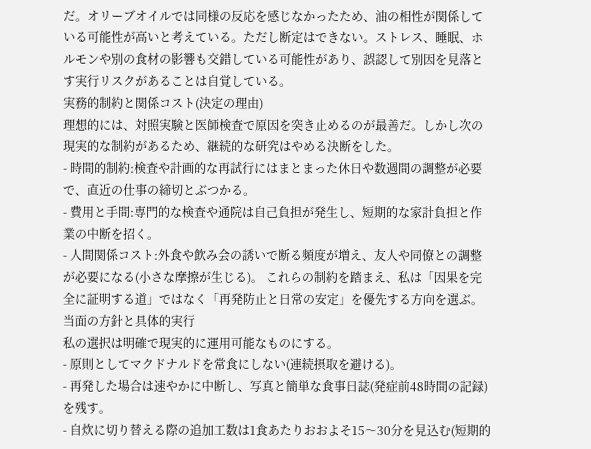だ。オリーブオイルでは同様の反応を感じなかったため、油の相性が関係している可能性が高いと考えている。ただし断定はできない。ストレス、睡眠、ホルモンや別の食材の影響も交錯している可能性があり、誤認して別因を見落とす実行リスクがあることは自覚している。
実務的制約と関係コスト(決定の理由)
理想的には、対照実験と医師検査で原因を突き止めるのが最善だ。しかし次の現実的な制約があるため、継続的な研究はやめる決断をした。
- 時間的制約:検査や計画的な再試行にはまとまった休日や数週間の調整が必要で、直近の仕事の締切とぶつかる。
- 費用と手間:専門的な検査や通院は自己負担が発生し、短期的な家計負担と作業の中断を招く。
- 人間関係コスト:外食や飲み会の誘いで断る頻度が増え、友人や同僚との調整が必要になる(小さな摩擦が生じる)。 これらの制約を踏まえ、私は「因果を完全に証明する道」ではなく「再発防止と日常の安定」を優先する方向を選ぶ。
当面の方針と具体的実行
私の選択は明確で現実的に運用可能なものにする。
- 原則としてマクドナルドを常食にしない(連続摂取を避ける)。
- 再発した場合は速やかに中断し、写真と簡単な食事日誌(発症前48時間の記録)を残す。
- 自炊に切り替える際の追加工数は1食あたりおおよそ15〜30分を見込む(短期的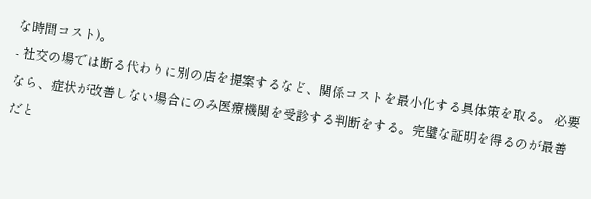な時間コスト)。
- 社交の場では断る代わりに別の店を提案するなど、関係コストを最小化する具体策を取る。 必要なら、症状が改善しない場合にのみ医療機関を受診する判断をする。完璧な証明を得るのが最善だと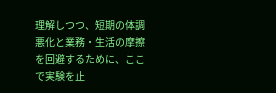理解しつつ、短期の体調悪化と業務・生活の摩擦を回避するために、ここで実験を止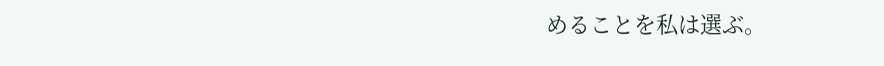めることを私は選ぶ。